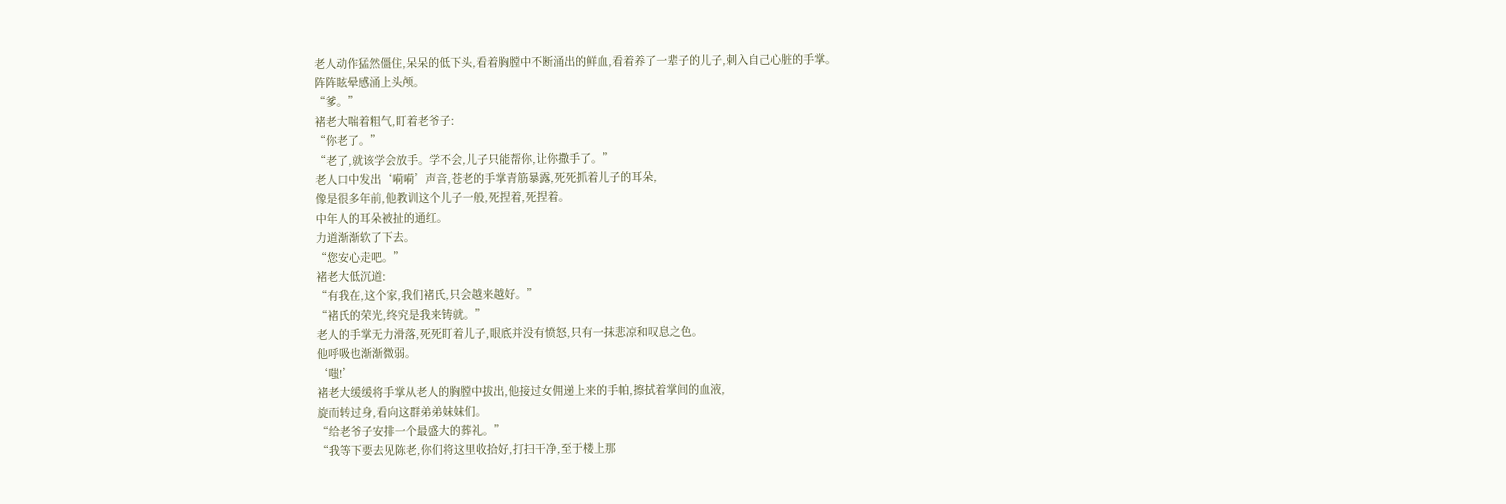老人动作猛然僵住,呆呆的低下头,看着胸膛中不断涌出的鲜血,看着养了一辈子的儿子,刺入自己心脏的手掌。
阵阵眩晕感涌上头颅。
“爹。”
褚老大喘着粗气,盯着老爷子:
“你老了。”
“老了,就该学会放手。学不会,儿子只能帮你,让你撒手了。”
老人口中发出‘嗬嗬’声音,苍老的手掌青筋暴露,死死抓着儿子的耳朵,
像是很多年前,他教训这个儿子一般,死捏着,死捏着。
中年人的耳朵被扯的通红。
力道渐渐软了下去。
“您安心走吧。”
褚老大低沉道:
“有我在,这个家,我们褚氏,只会越来越好。”
“褚氏的荣光,终究是我来铸就。”
老人的手掌无力滑落,死死盯着儿子,眼底并没有愤怒,只有一抹悲凉和叹息之色。
他呼吸也渐渐微弱。
‘嗤!’
褚老大缓缓将手掌从老人的胸膛中拔出,他接过女佣递上来的手帕,擦拭着掌间的血液,
旋而转过身,看向这群弟弟妹妹们。
“给老爷子安排一个最盛大的葬礼。”
“我等下要去见陈老,你们将这里收拾好,打扫干净,至于楼上那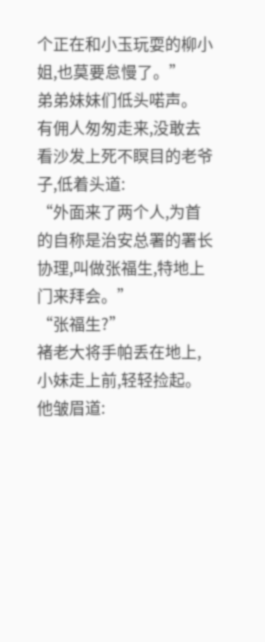个正在和小玉玩耍的柳小姐,也莫要怠慢了。”
弟弟妹妹们低头喏声。
有佣人匆匆走来,没敢去看沙发上死不瞑目的老爷子,低着头道:
“外面来了两个人,为首的自称是治安总署的署长协理,叫做张福生,特地上门来拜会。”
“张福生?”
褚老大将手帕丢在地上,小妹走上前,轻轻捡起。
他皱眉道: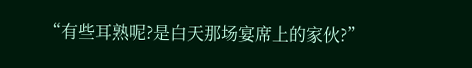“有些耳熟呢?是白天那场宴席上的家伙?”